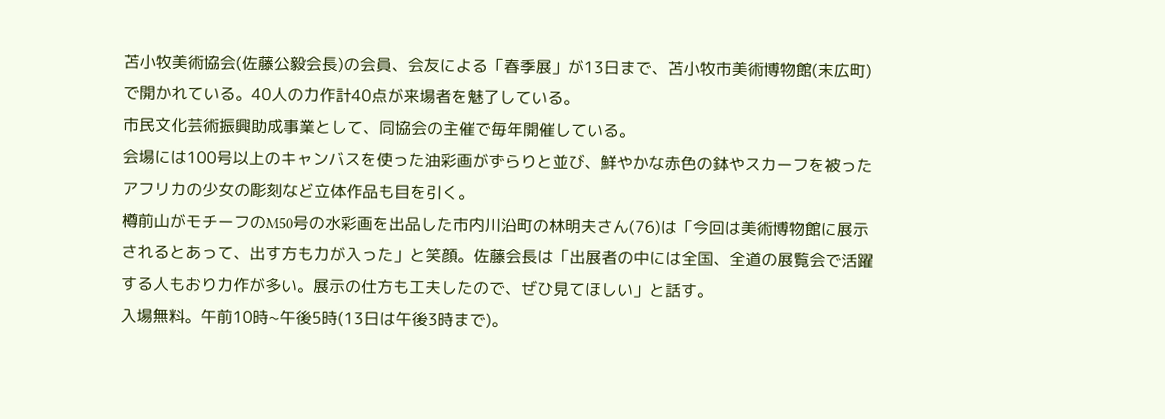苫小牧美術協会(佐藤公毅会長)の会員、会友による「春季展」が13日まで、苫小牧市美術博物館(末広町)で開かれている。40人の力作計40点が来場者を魅了している。
市民文化芸術振興助成事業として、同協会の主催で毎年開催している。
会場には100号以上のキャンバスを使った油彩画がずらりと並び、鮮やかな赤色の鉢やスカーフを被ったアフリカの少女の彫刻など立体作品も目を引く。
樽前山がモチーフのM50号の水彩画を出品した市内川沿町の林明夫さん(76)は「今回は美術博物館に展示されるとあって、出す方も力が入った」と笑顔。佐藤会長は「出展者の中には全国、全道の展覧会で活躍する人もおり力作が多い。展示の仕方も工夫したので、ぜひ見てほしい」と話す。
入場無料。午前10時~午後5時(13日は午後3時まで)。